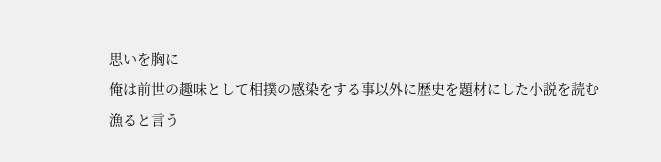思いを胸に
俺は前世の趣味として相撲の感染をする事以外に歴史を題材にした小説を読む漁ると言う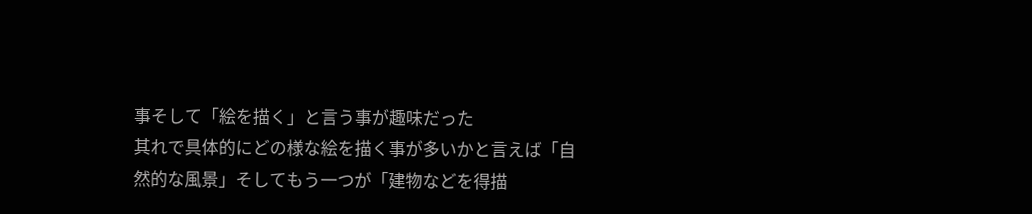事そして「絵を描く」と言う事が趣味だった
其れで具体的にどの様な絵を描く事が多いかと言えば「自然的な風景」そしてもう一つが「建物などを得描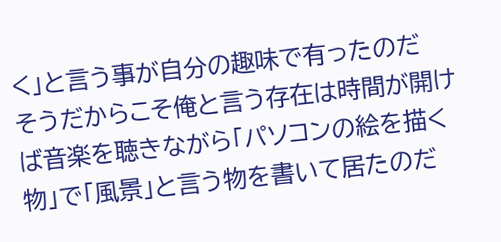く」と言う事が自分の趣味で有ったのだ
そうだからこそ俺と言う存在は時間が開けば音楽を聴きながら「パソコンの絵を描く物」で「風景」と言う物を書いて居たのだ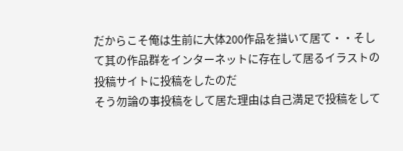だからこそ俺は生前に大体200作品を描いて居て・・そして其の作品群をインターネットに存在して居るイラストの投稿サイトに投稿をしたのだ
そう勿論の事投稿をして居た理由は自己満足で投稿をして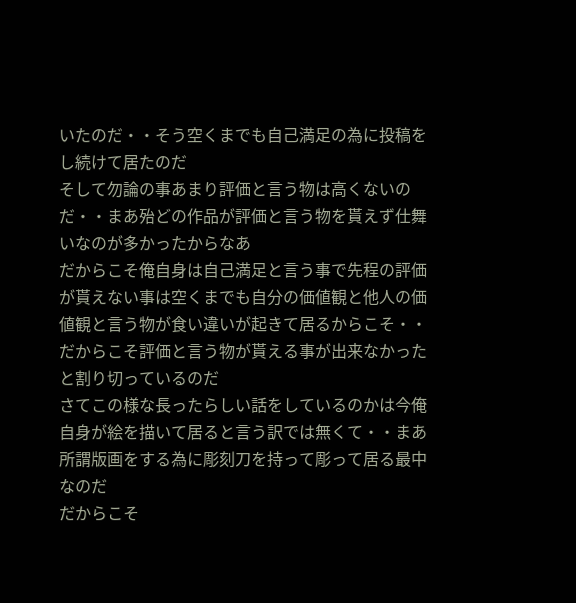いたのだ・・そう空くまでも自己満足の為に投稿をし続けて居たのだ
そして勿論の事あまり評価と言う物は高くないのだ・・まあ殆どの作品が評価と言う物を貰えず仕舞いなのが多かったからなあ
だからこそ俺自身は自己満足と言う事で先程の評価が貰えない事は空くまでも自分の価値観と他人の価値観と言う物が食い違いが起きて居るからこそ・・だからこそ評価と言う物が貰える事が出来なかったと割り切っているのだ
さてこの様な長ったらしい話をしているのかは今俺自身が絵を描いて居ると言う訳では無くて・・まあ所謂版画をする為に彫刻刀を持って彫って居る最中なのだ
だからこそ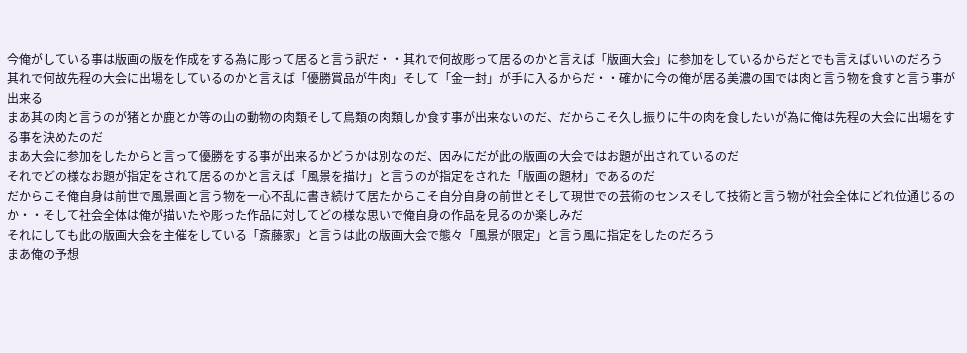今俺がしている事は版画の版を作成をする為に彫って居ると言う訳だ・・其れで何故彫って居るのかと言えば「版画大会」に参加をしているからだとでも言えばいいのだろう
其れで何故先程の大会に出場をしているのかと言えば「優勝賞品が牛肉」そして「金一封」が手に入るからだ・・確かに今の俺が居る美濃の国では肉と言う物を食すと言う事が出来る
まあ其の肉と言うのが猪とか鹿とか等の山の動物の肉類そして鳥類の肉類しか食す事が出来ないのだ、だからこそ久し振りに牛の肉を食したいが為に俺は先程の大会に出場をする事を決めたのだ
まあ大会に参加をしたからと言って優勝をする事が出来るかどうかは別なのだ、因みにだが此の版画の大会ではお題が出されているのだ
それでどの様なお題が指定をされて居るのかと言えば「風景を描け」と言うのが指定をされた「版画の題材」であるのだ
だからこそ俺自身は前世で風景画と言う物を一心不乱に書き続けて居たからこそ自分自身の前世とそして現世での芸術のセンスそして技術と言う物が社会全体にどれ位通じるのか・・そして社会全体は俺が描いたや彫った作品に対してどの様な思いで俺自身の作品を見るのか楽しみだ
それにしても此の版画大会を主催をしている「斎藤家」と言うは此の版画大会で態々「風景が限定」と言う風に指定をしたのだろう
まあ俺の予想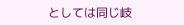としては同じ岐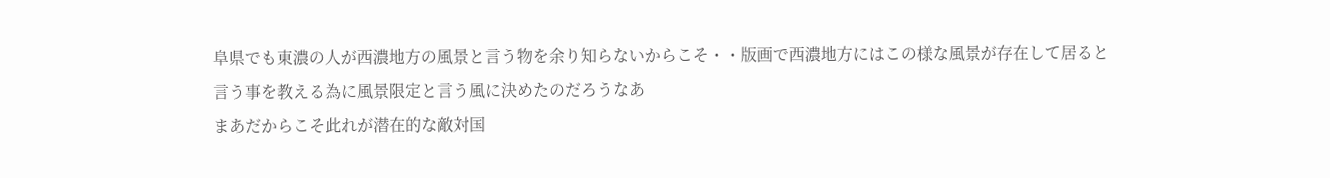阜県でも東濃の人が西濃地方の風景と言う物を余り知らないからこそ・・版画で西濃地方にはこの様な風景が存在して居ると言う事を教える為に風景限定と言う風に決めたのだろうなあ
まあだからこそ此れが潜在的な敵対国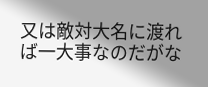又は敵対大名に渡れば一大事なのだがな